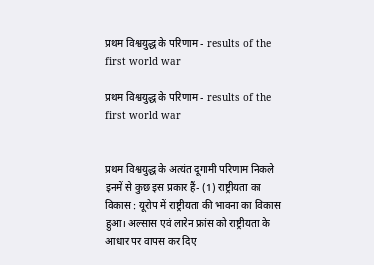प्रथम विश्वयुद्ध के परिणाम - results of the first world war

प्रथम विश्वयुद्ध के परिणाम - results of the first world war


प्रथम विश्वयुद्ध के अत्यंत दूगामी परिणाम निकले इनमें से कुछ इस प्रकार हैं- (1) राष्ट्रीयता का विकास : यूरोप में राष्ट्रीयता की भावना का विकास हुआ। अल्सास एवं लारेन फ्रांस को राष्ट्रीयता के आधार पर वापस कर दिए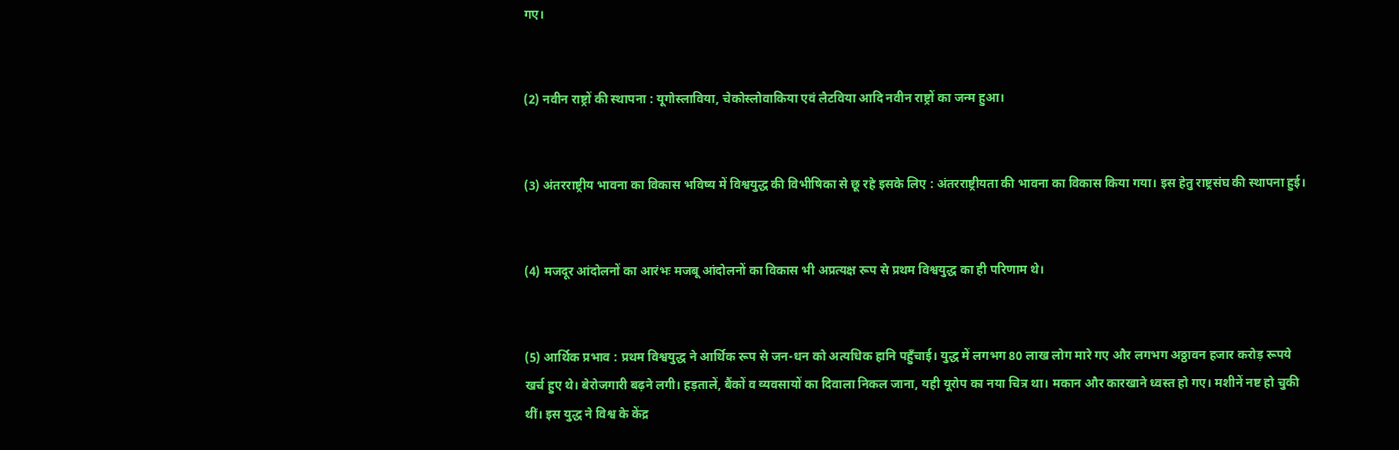गए।


(2) नवीन राष्ट्रों की स्थापना : यूगोस्लाविया, चेकोस्लोवाकिया एवं लैटविया आदि नवीन राष्ट्रों का जन्म हुआ।


(3) अंतरराष्ट्रीय भावना का विकास भविष्य में विश्वयुद्ध की विभीषिका से छू रहे इसके लिए : अंतरराष्ट्रीयता की भावना का विकास किया गया। इस हेतु राष्ट्रसंघ की स्थापना हुई।


(4) मजदूर आंदोलनों का आरंभः मजबू आंदोलनों का विकास भी अप्रत्यक्ष रूप से प्रथम विश्वयुद्ध का ही परिणाम थे।


(5) आर्थिक प्रभाव : प्रथम विश्वयुद्ध ने आर्थिक रूप से जन-धन को अत्यधिक हानि पहुँचाई। युद्ध में लगभग 80 लाख लोग मारे गए और लगभग अठ्ठावन हजार करोड़ रूपये खर्च हुए थे। बेरोजगारी बढ़ने लगी। हड़तालें, बैंकों व व्यवसायों का दिवाला निकल जाना, यही यूरोप का नया चित्र था। मकान और कारखाने ध्वस्त हो गए। मशीनें नष्ट हो चुकी थीं। इस युद्ध ने विश्व के केंद्र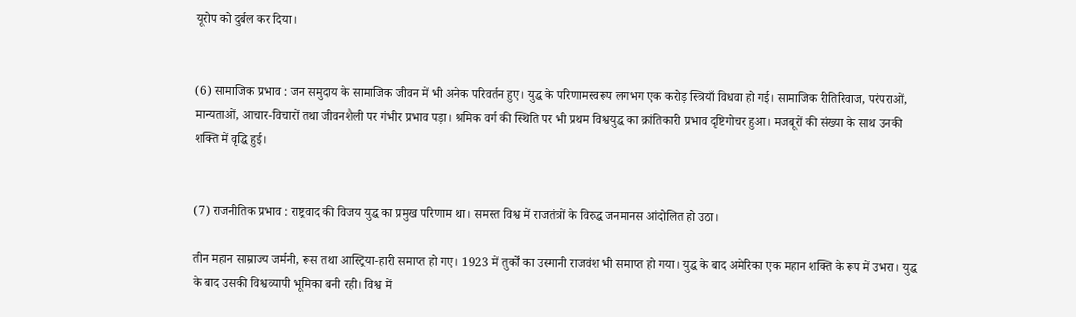यूरोप को दुर्बल कर दिया।


(6) सामाजिक प्रभाव : जन समुदाय के सामाजिक जीवन में भी अनेक परिवर्तन हुए। युद्ध के परिणामस्वरूप लगभग एक करोड़ स्त्रियाँ विधवा हो गई। सामाजिक रीतिरिवाज, परंपराओं, मान्यताओं, आचार-विचारों तथा जीवनशैली पर गंभीर प्रभाव पड़ा। श्रमिक वर्ग की स्थिति पर भी प्रथम विश्वयुद्ध का क्रांतिकारी प्रभाव दृष्टिगोचर हुआ। मजबूरों की संख्या के साथ उनकी शक्ति में वृद्धि हुई।


(7) राजनीतिक प्रभाव : राष्ट्रवाद की विजय युद्ध का प्रमुख परिणाम था। समस्त विश्व में राजतंत्रों के विरुद्ध जनमानस आंदोलित हो उठा।

तीन महान साम्राज्य जर्मनी, रूस तथा आस्ट्रिया-हारी समाप्त हो गए। 1923 में तुर्कों का उस्मानी राजवंश भी समाप्त हो गया। युद्ध के बाद अमेरिका एक महान शक्ति के रूप में उभरा। युद्ध के बाद उसकी विश्वव्यापी भूमिका बनी रही। विश्व में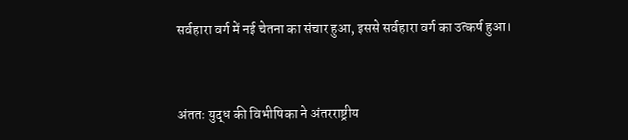सर्वहारा वर्ग में नई चेतना का संचार हुआ, इससे सर्वहारा वर्ग का उत्कर्ष हुआ।


अंततः युद्ध की विभीषिका ने अंतरराष्ट्रीय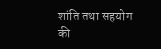शांति तथा सहयोग की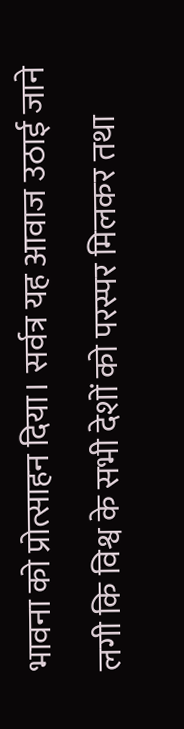भावना को प्रोत्साहन दिया। सर्वत्र यह आवाज उठाई जाने लगी कि विश्व के सभी देशों को परस्पर मिलकर तथा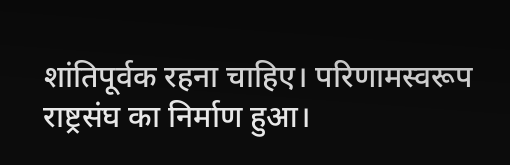शांतिपूर्वक रहना चाहिए। परिणामस्वरूप राष्ट्रसंघ का निर्माण हुआ।